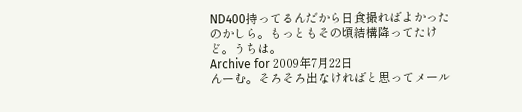ND400持ってるんだから日食撮ればよかったのかしら。もっともその頃結構降ってたけど。うちは。
Archive for 2009年7月22日
んーむ。そろそろ出なければと思ってメール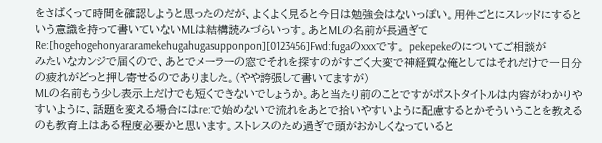をさばくって時間を確認しようと思ったのだが、よくよく見ると今日は勉強会はないっぽい。用件ごとにスレッドにするという意識を持って書いていないMLは結構読みづらいっす。あとMLの名前が長過ぎて
Re:[hogehogehonyararamekehugahugasupponpon][0123456]Fwd:fugaのxxxです。 pekepekeのについてご相談が
みたいなカンジで届くので、あとでメーラーの窓でそれを探すのがすごく大変で神経質な俺としてはそれだけで一日分の疲れがどっと押し寄せるのでありました。(やや誇張して書いてますが)
MLの名前もう少し表示上だけでも短くできないでしょうか。あと当たり前のことですがポストタイトルは内容がわかりやすいように、話題を変える場合にはre:で始めないで流れをあとで拾いやすいように配慮するとかそういうことを教えるのも教育上はある程度必要かと思います。ストレスのため過ぎで頭がおかしくなっていると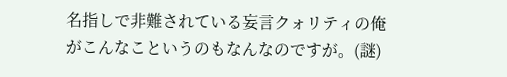名指しで非難されている妄言クォリティの俺がこんなこというのもなんなのですが。(謎)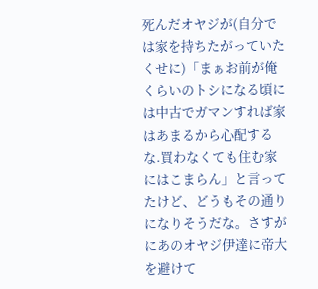死んだオヤジが(自分では家を持ちたがっていたくせに)「まぁお前が俺くらいのトシになる頃には中古でガマンすれば家はあまるから心配するな.買わなくても住む家にはこまらん」と言ってたけど、どうもその通りになりそうだな。さすがにあのオヤジ伊達に帝大を避けて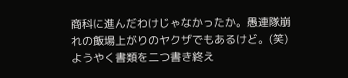商科に進んだわけじゃなかったか。愚連隊崩れの飯場上がりのヤクザでもあるけど。(笑)
ようやく書類を二つ書き終え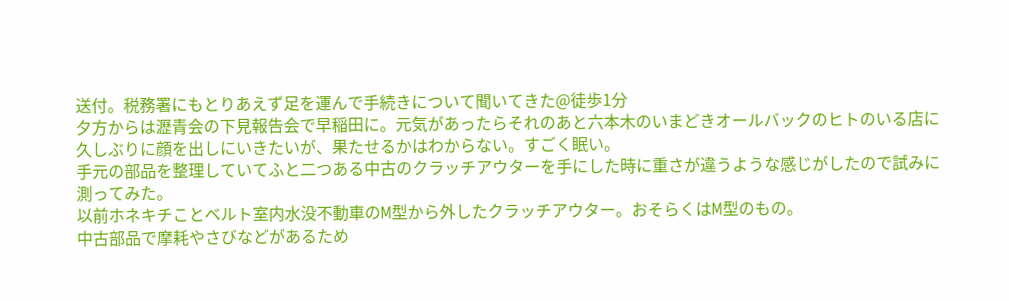送付。税務署にもとりあえず足を運んで手続きについて聞いてきた@徒歩1分
夕方からは瀝青会の下見報告会で早稲田に。元気があったらそれのあと六本木のいまどきオールバックのヒトのいる店に久しぶりに顔を出しにいきたいが、果たせるかはわからない。すごく眠い。
手元の部品を整理していてふと二つある中古のクラッチアウターを手にした時に重さが違うような感じがしたので試みに測ってみた。
以前ホネキチことベルト室内水没不動車のM型から外したクラッチアウター。おそらくはM型のもの。
中古部品で摩耗やさびなどがあるため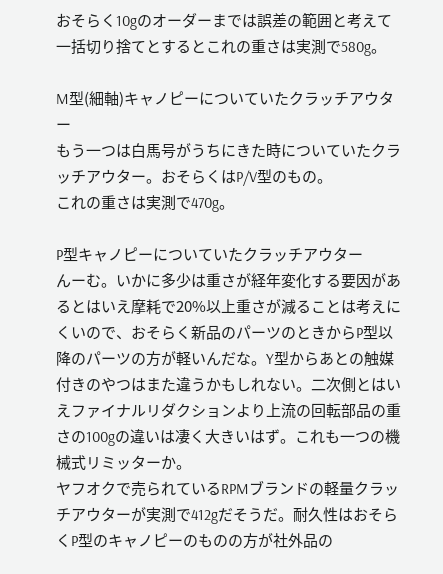おそらく10gのオーダーまでは誤差の範囲と考えて一括切り捨てとするとこれの重さは実測で580g。

M型(細軸)キャノピーについていたクラッチアウター
もう一つは白馬号がうちにきた時についていたクラッチアウター。おそらくはP/V型のもの。
これの重さは実測で470g。

P型キャノピーについていたクラッチアウター
んーむ。いかに多少は重さが経年変化する要因があるとはいえ摩耗で20%以上重さが減ることは考えにくいので、おそらく新品のパーツのときからP型以降のパーツの方が軽いんだな。Y型からあとの触媒付きのやつはまた違うかもしれない。二次側とはいえファイナルリダクションより上流の回転部品の重さの100gの違いは凄く大きいはず。これも一つの機械式リミッターか。
ヤフオクで売られているRPMブランドの軽量クラッチアウターが実測で412gだそうだ。耐久性はおそらくP型のキャノピーのものの方が社外品の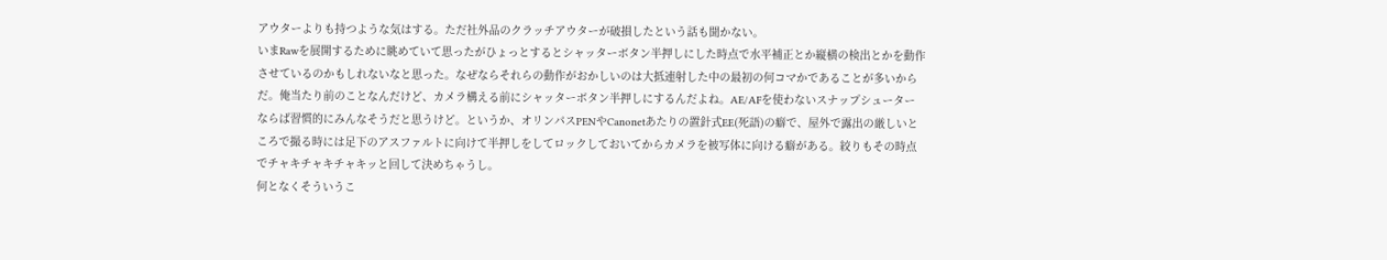アウターよりも持つような気はする。ただ社外品のクラッチアウターが破損したという話も聞かない。
いまRawを展開するために眺めていて思ったがひょっとするとシャッターボタン半押しにした時点で水平補正とか縦横の検出とかを動作させているのかもしれないなと思った。なぜならそれらの動作がおかしいのは大抵連射した中の最初の何コマかであることが多いからだ。俺当たり前のことなんだけど、カメラ構える前にシャッターボタン半押しにするんだよね。AE/AFを使わないスナップシューターならば習慣的にみんなそうだと思うけど。というか、オリンパスPENやCanonetあたりの置針式EE(死語)の癖で、屋外で露出の厳しいところで撮る時には足下のアスファルトに向けて半押しをしてロックしておいてからカメラを被写体に向ける癖がある。絞りもその時点でチャキチャキチャキッと回して決めちゃうし。
何となくそういうこ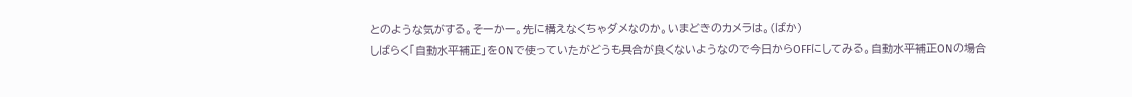とのような気がする。そーかー。先に構えなくちゃダメなのか。いまどきのカメラは。(ばか)
しばらく「自動水平補正」をONで使っていたがどうも具合が良くないようなので今日からOFFにしてみる。自動水平補正ONの場合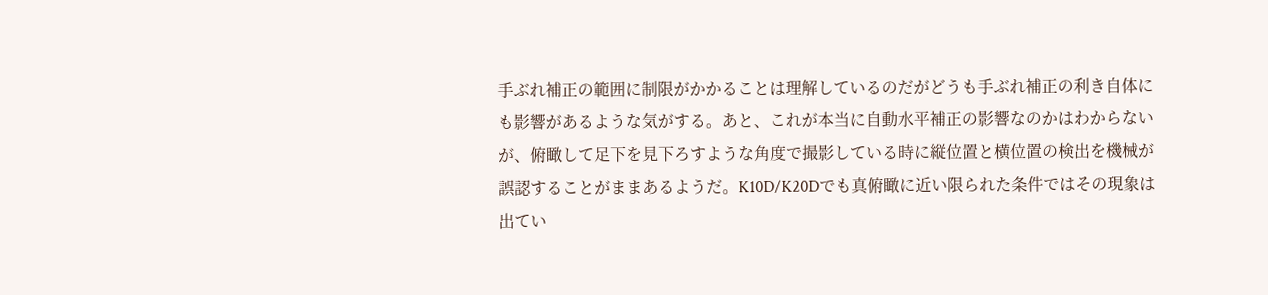手ぶれ補正の範囲に制限がかかることは理解しているのだがどうも手ぶれ補正の利き自体にも影響があるような気がする。あと、これが本当に自動水平補正の影響なのかはわからないが、俯瞰して足下を見下ろすような角度で撮影している時に縦位置と横位置の検出を機械が誤認することがままあるようだ。K10D/K20Dでも真俯瞰に近い限られた条件ではその現象は出てい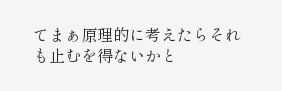てまぁ原理的に考えたらそれも止むを得ないかと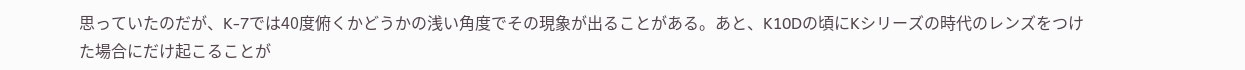思っていたのだが、K-7では40度俯くかどうかの浅い角度でその現象が出ることがある。あと、K10Dの頃にKシリーズの時代のレンズをつけた場合にだけ起こることが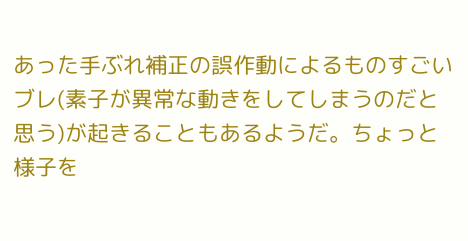あった手ぶれ補正の誤作動によるものすごいブレ(素子が異常な動きをしてしまうのだと思う)が起きることもあるようだ。ちょっと様子を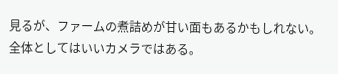見るが、ファームの煮詰めが甘い面もあるかもしれない。
全体としてはいいカメラではある。